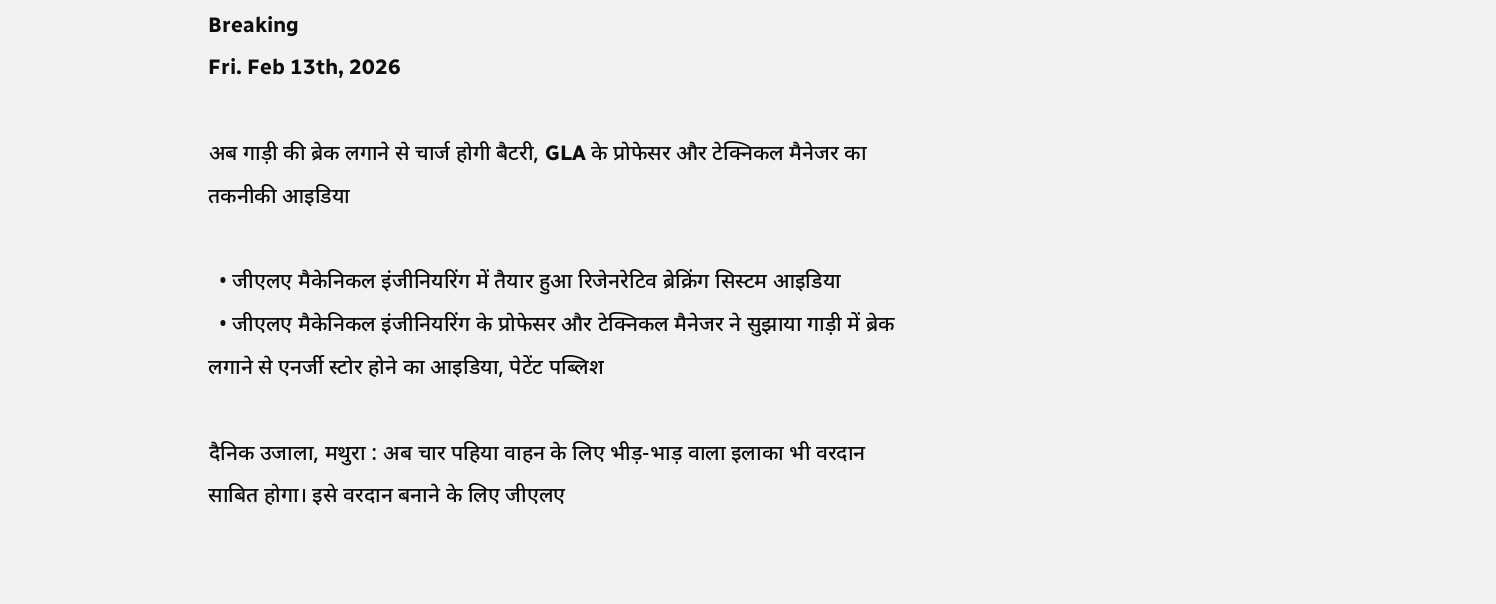Breaking
Fri. Feb 13th, 2026

अब गाड़ी की ब्रेक लगाने से चार्ज होगी बैटरी, GLA के प्रोफेसर और टेक्निकल मैनेजर का तकनीकी आइडिया

  • जीएलए मैकेनिकल इंजीनियरिंग में तैयार हुआ रिजेनरेटिव ब्रेक्रिंग सिस्टम आइडिया
  • जीएलए मैकेनिकल इंजीनियरिंग के प्रोफेसर और टेक्निकल मैनेजर ने सुझाया गाड़ी में ब्रेक लगाने से एनर्जी स्टोर होने का आइडिया, पेटेंट पब्लिश

दैनिक उजाला, मथुरा : अब चार पहिया वाहन के लिए भीड़-भाड़ वाला इलाका भी वरदान साबित होगा। इसे वरदान बनाने के लिए जीएलए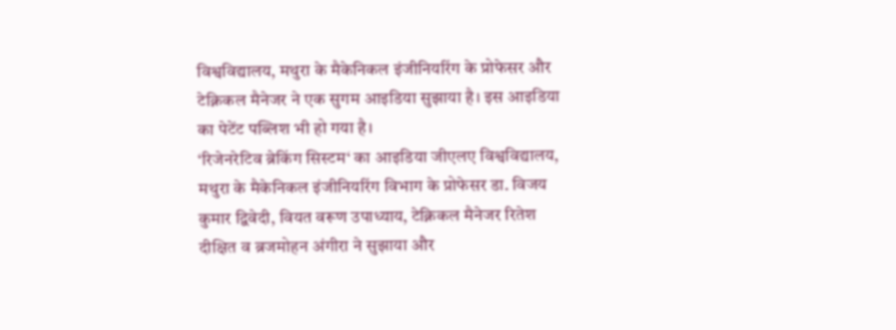विश्वविद्यालय, मथुरा के मैकेनिकल इंजीनियरिंग के प्रोफेसर और टेक्निकल मैनेजर ने एक सुगम आइडिया सुझाया है। इस आइडिया का पेटेंट पब्लिश भी हो गया है।
‘रिजेनरेटिव ब्रेकिंग सिस्टम‘ का आइडिया जीएलए विश्वविद्यालय, मथुरा के मैकेनिकल इंजीनियरिंग विभाग के प्रोफेसर डा. विजय कुमार द्विवेदी, वियत वरूण उपाध्याय, टेक्निकल मैनेजर रितेश दीक्षित व ब्रजमोहन अंगीरा ने सुझाया और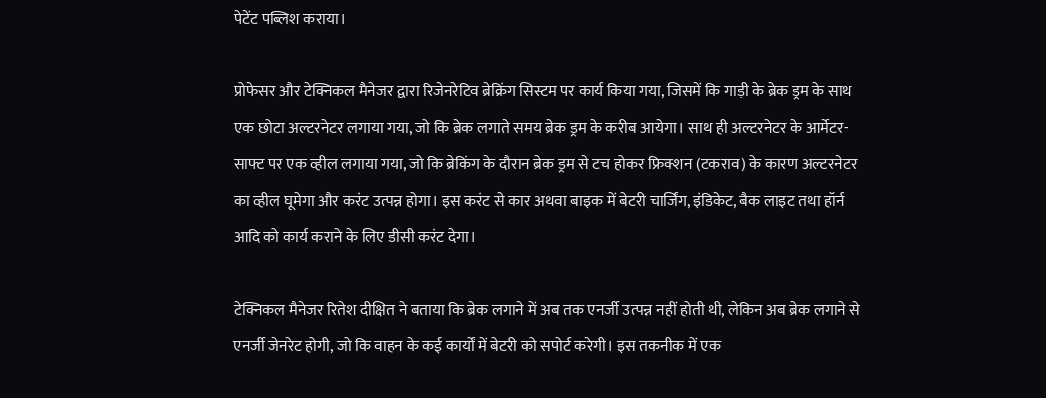पेटेंट पब्लिश कराया।

प्रोफेसर और टेक्निकल मैनेजर द्वारा रिजेनरेटिव ब्रेक्रिंग सिस्टम पर कार्य किया गया, जिसमें कि गाड़ी के ब्रेक ड्रम के साथ एक छोटा अल्टरनेटर लगाया गया, जो कि ब्रेक लगाते समय ब्रेक ड्रम के करीब आयेगा। साथ ही अल्टरनेटर के आर्मेटर-साफ्ट पर एक व्हील लगाया गया, जो कि ब्रेकिंग के दौरान ब्रेक ड्रम से टच होकर फ्रिक्शन (टकराव) के कारण अल्टरनेटर का व्हील घूमेगा और करंट उत्पन्न होगा। इस करंट से कार अथवा बाइक में बेटरी चार्जिंग, इंडिकेट, बैक लाइट तथा हॉर्न आदि को कार्य कराने के लिए डीसी करंट देगा।

टेक्निकल मैनेजर रितेश दीक्षित ने बताया कि ब्रेक लगाने में अब तक एनर्जी उत्पन्न नहीं होती थी, लेकिन अब ब्रेक लगाने से एनर्जी जेनरेट होगी, जो कि वाहन के कई कार्यों में बेटरी को सपोर्ट करेगी। इस तकनीक में एक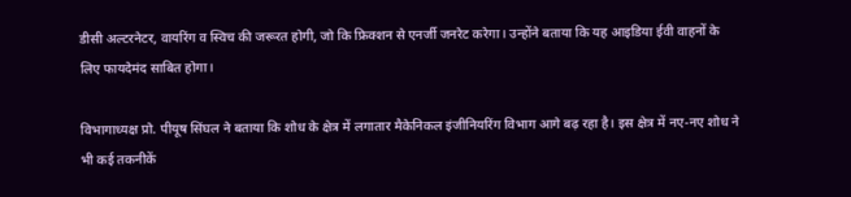डीसी अल्टरनेटर, वायरिंग व स्विच की जरूरत होगी, जो कि फ्रिक्शन से एनर्जी जनरेट करेगा। उन्होंने बताया कि यह आइडिया ईवी वाहनों के लिए फायदेमंद साबित होगा।

विभागाध्यक्ष प्रो. पीयूष सिंघल ने बताया कि शोध के क्षेत्र में लगातार मैकेनिकल इंजीनियरिंग विभाग आगे बढ़ रहा है। इस क्षेत्र में नए-नए शोध ने भी कई तकनीकें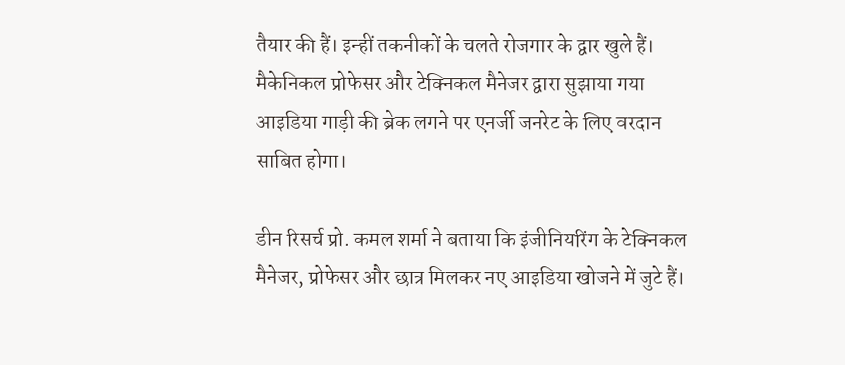तैयार की हैं। इन्हीं तकनीकों के चलते रोजगार के द्वार खुले हैं। मैकेनिकल प्रोफेसर और टेक्निकल मैनेजर द्वारा सुझाया गया आइडिया गाड़ी की ब्रेक लगने पर एनर्जी जनरेट के लिए वरदान साबित होगा।

डीन रिसर्च प्रो. कमल शर्मा ने बताया कि इंजीनियरिंग के टेक्निकल मैनेजर, प्रोफेसर और छात्र मिलकर नए आइडिया खोजने में जुटे हैं।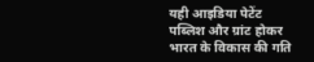यही आइडिया पेटेंट पब्लिश और ग्रांट होकर भारत के विकास की गति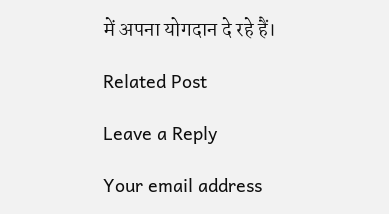में अपना योगदान दे रहे हैं।

Related Post

Leave a Reply

Your email address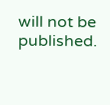will not be published.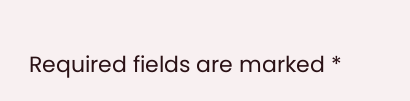Required fields are marked *